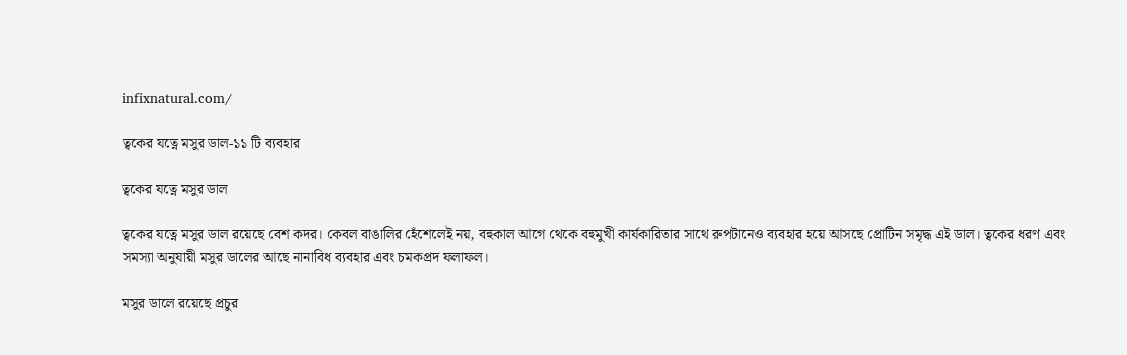infixnatural.com/

ত্বকের যত্নে মসুর ডাল-১১ টি ব্যবহার

ত্বকের যত্নে মসুর ডাল

ত্বকের যত্নে মসুর ডাল রয়েছে বেশ কদর। কেবল বাঙালির হেঁশেলেই নয়, বহুকাল আগে থেকে বহুমুখী কার্যকারিতার সাথে রুপটানেও ব্যবহার হয়ে আসছে প্রোটিন সমৃদ্ধ এই ডাল। ত্বকের ধরণ এবং সমস্যা অনুযায়ী মসুর ডালের আছে নানাবিধ ব্যবহার এবং চমকপ্রদ ফলাফল।

মসুর ডালে রয়েছে প্রচুর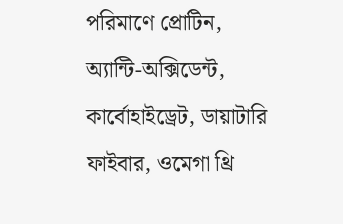পরিমাণে প্রোটিন, অ্যান্টি-অক্সিডেন্ট, কার্বোহাইড্রেট, ডায়াটারি ফাইবার, ওমেগা থ্রি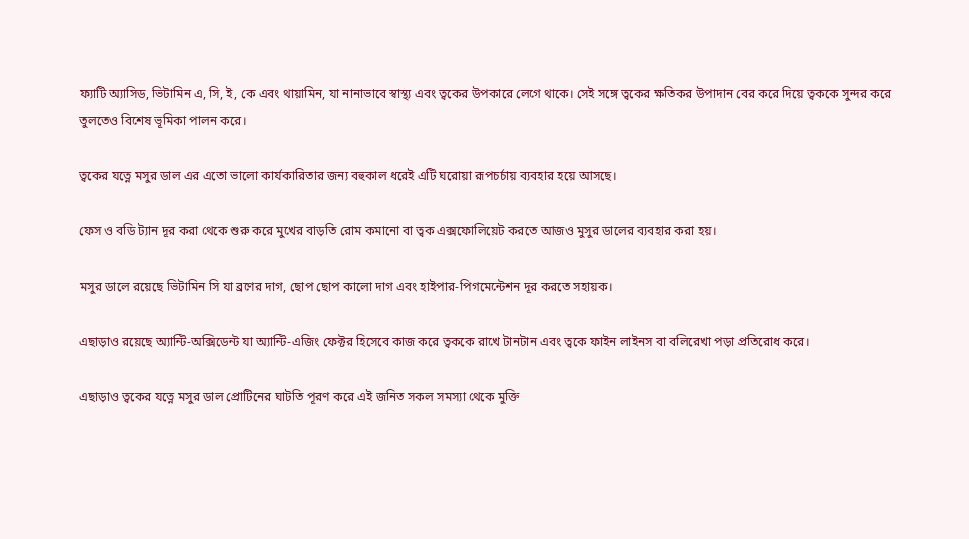ফ্যাটি অ্যাসিড, ভিটামিন এ, সি, ই, কে এবং থায়ামিন, যা নানাভাবে স্বাস্থ্য এবং ত্বকের উপকারে লেগে থাকে। সেই সঙ্গে ত্বকের ক্ষতিকর উপাদান বের করে দিয়ে ত্বককে সুন্দর করে তুলতেও বিশেষ ভূমিকা পালন করে।

ত্বকের যত্নে মসুর ডাল এর এতো ভালো কার্যকারিতার জন্য বহুকাল ধরেই এটি ঘরোয়া রূপচর্চায় ব্যবহার হয়ে আসছে।

ফেস ও বডি ট্যান দূর করা থেকে শুরু করে মুখের বাড়তি রোম কমানো বা ত্বক এক্সফোলিয়েট করতে আজও মুসুর ডালের ব্যবহার করা হয়।

মসুর ডালে রয়েছে ভিটামিন সি যা ব্রণের দাগ, ছোপ ছোপ কালো দাগ এবং হাইপার-পিগমেন্টেশন দূর করতে সহায়ক।

এছাড়াও রয়েছে অ্যান্টি-অক্সিডেন্ট যা অ্যান্টি-এজিং ফেক্টর হিসেবে কাজ করে ত্বককে রাখে টানটান এবং ত্বকে ফাইন লাইনস বা বলিরেখা পড়া প্রতিরোধ করে।

এছাড়াও ত্বকের যত্নে মসুর ডাল প্রোটিনের ঘাটতি পূরণ করে এই জনিত সকল সমস্যা থেকে মুক্তি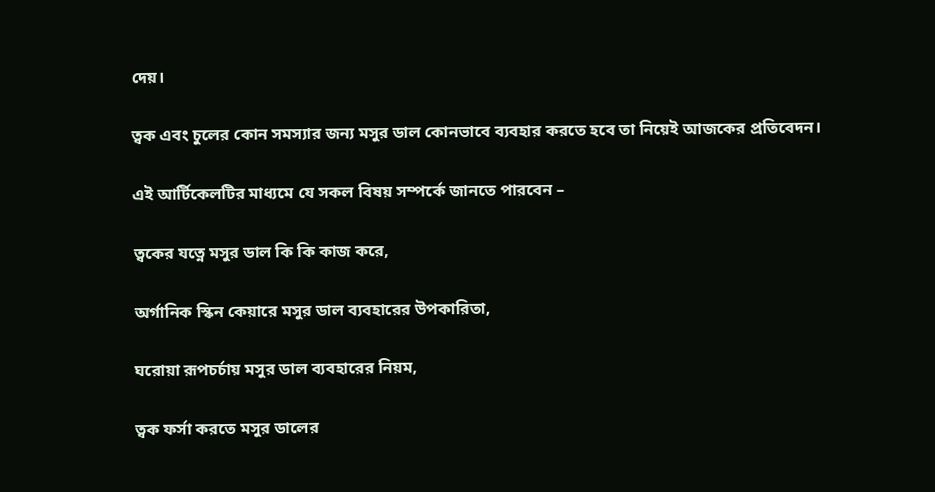দেয়।

ত্বক এবং চুলের কোন সমস্যার জন্য মসুর ডাল কোনভাবে ব্যবহার করতে হবে তা নিয়েই আজকের প্রতিবেদন।

এই আর্টিকেলটির মাধ্যমে যে সকল বিষয় সম্পর্কে জানতে পারবেন –

ত্বকের যত্নে মসুর ডাল কি কি কাজ করে,

অর্গানিক স্কিন কেয়ারে মসুর ডাল ব্যবহারের উপকারিতা,

ঘরোয়া রূপচর্চায় মসুর ডাল ব্যবহারের নিয়ম,

ত্বক ফর্সা করতে মসুর ডালের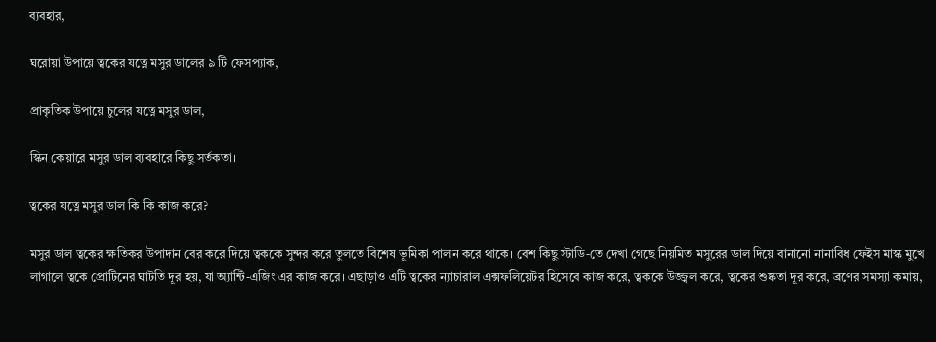ব্যবহার,

ঘরোয়া উপায়ে ত্বকের যত্নে মসুর ডালের ৯ টি ফেসপ্যাক,

প্রাকৃতিক উপায়ে চুলের যত্নে মসুর ডাল,

স্কিন কেয়ারে মসুর ডাল ব্যবহারে কিছু সর্তকতা।

ত্বকের যত্নে মসুর ডাল কি কি কাজ করে?

মসুর ডাল ত্বকের ক্ষতিকর উপাদান বের করে দিয়ে ত্বককে সুন্দর করে তুলতে বিশেষ ভূমিকা পালন করে থাকে। বেশ কিছু স্টাডি-তে দেখা গেছে নিয়মিত মসুরের ডাল দিয়ে বানানো নানাবিধ ফেইস মাস্ক মুখে লাগালে ত্বকে প্রোটিনের ঘাটতি দূর হয়, যা অ্যান্টি-এজিং এর কাজ করে। এছাড়াও এটি ত্বকের ন্যাচারাল এক্সফলিয়েটর হিসেবে কাজ করে, ত্বককে উজ্জ্বল করে, ত্বকের শুষ্কতা দূর করে, ব্রণের সমস্যা কমায়,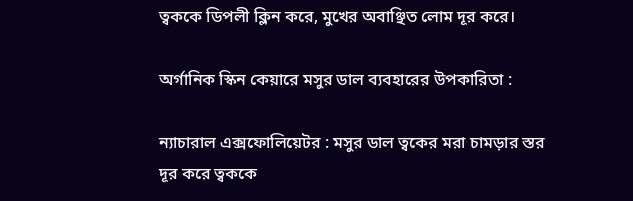ত্বককে ডিপলী ক্লিন করে, মুখের অবাঞ্ছিত লোম দূর করে।

অর্গানিক স্কিন কেয়ারে মসুর ডাল ব্যবহারের উপকারিতা :

ন্যাচারাল এক্সফোলিয়েটর : মসুর ডাল ত্বকের মরা চামড়ার স্তর দূর করে ত্বককে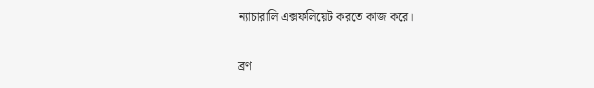ন্যাচারালি এক্সফলিয়েট করতে কাজ করে।

ব্রণ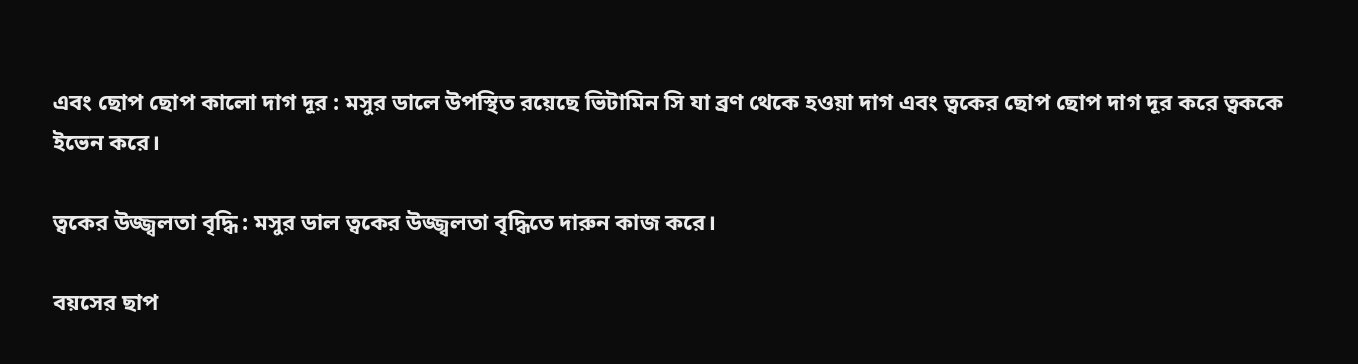এবং ছোপ ছোপ কালো দাগ দূর : মসুর ডালে উপস্থিত রয়েছে ভিটামিন সি যা ব্রণ থেকে হওয়া দাগ এবং ত্বকের ছোপ ছোপ দাগ দূর করে ত্বককে ইভেন করে।

ত্বকের উজ্জ্বলতা বৃদ্ধি : মসুর ডাল ত্বকের উজ্জ্বলতা বৃদ্ধিতে দারুন কাজ করে।

বয়সের ছাপ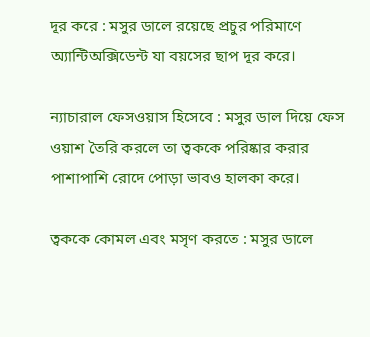দূর করে : মসুর ডালে রয়েছে প্রচুর পরিমাণে অ্যান্টিঅক্সিডেন্ট যা বয়সের ছাপ দূর করে।

ন্যাচারাল ফেসওয়াস হিসেবে : মসুর ডাল দিয়ে ফেস ওয়াশ তৈরি করলে তা ত্বককে পরিষ্কার করার পাশাপাশি রোদে পোড়া ভাবও হালকা করে।

ত্বককে কোমল এবং মসৃণ করতে : মসুর ডালে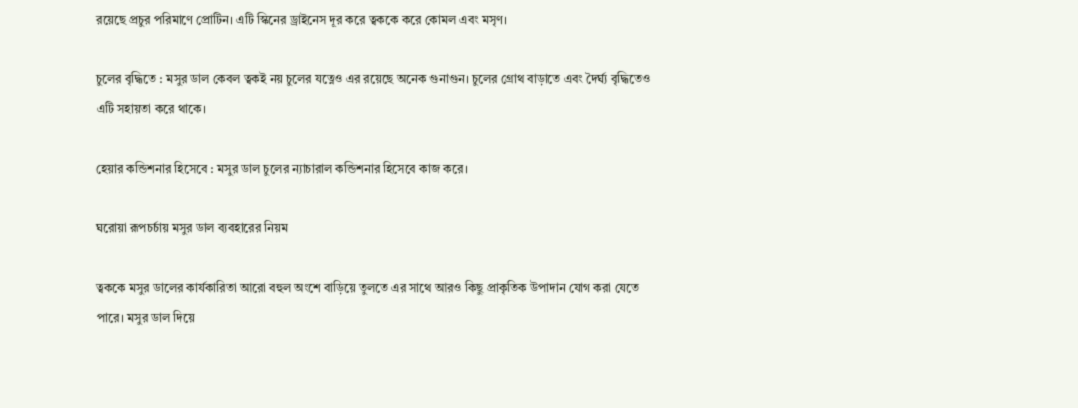রয়েছে প্রচুর পরিমাণে প্রোটিন। এটি স্কিনের ড্রাইনেস দূর করে ত্বককে করে কোমল এবং মসৃণ।

চুলের বৃদ্ধিতে : মসুর ডাল কেবল ত্বকই নয় চুলের যত্নেও এর রয়েছে অনেক গুনাগুন। চুলের গ্রোথ বাড়াতে এবং দৈর্ঘ্য বৃদ্ধিতেও এটি সহায়তা করে থাকে।

হেয়ার কন্ডিশনার হিসেবে : মসুর ডাল চুলের ন্যাচারাল কন্ডিশনার হিসেবে কাজ করে।

ঘরোয়া রূপচর্চায় মসুর ডাল ব্যবহারের নিয়ম

ত্বককে মসুর ডালের কার্যকারিতা আরো বহুল অংশে বাড়িয়ে তুলতে এর সাথে আরও কিছু প্রাকৃতিক উপাদান যোগ করা যেতে পারে। মসুর ডাল দিয়ে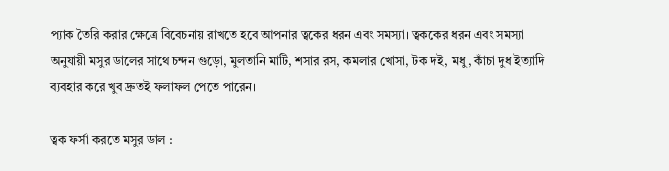প্যাক তৈরি করার ক্ষেত্রে বিবেচনায় রাখতে হবে আপনার ত্বকের ধরন এবং সমস্যা। ত্বককের ধরন এবং সমস্যা অনুযায়ী মসুর ডালের সাথে চন্দন গুড়ো, মুলতানি মাটি, শসার রস, কমলার খোসা, টক দই, মধু, কাঁচা দুধ ইত্যাদি ব্যবহার করে খুব দ্রুতই ফলাফল পেতে পারেন।

ত্বক ফর্সা করতে মসুর ডাল :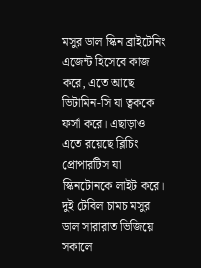মসুর ডাল স্কিন ব্রাইটেনিং এজেন্ট হিসেবে কাজ করে, এতে আছে ভিটামিন-সি যা ত্বককে ফর্সা করে। এছাড়াও এতে রয়েছে ব্লিচিং প্রোপারটিস যা স্কিনটোনকে লাইট করে। দুই টেবিল চামচ মসুর ডাল সারারাত ভিজিয়ে সকালে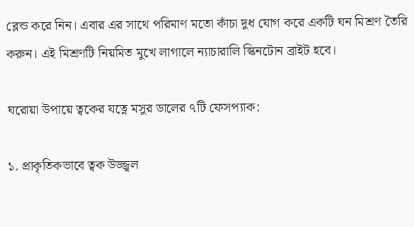ব্লেন্ড করে নিন। এবার এর সাথে পরিমাণ মতো কাঁচা দুধ যোগ করে একটি ঘন মিশ্রণ তৈরি করুন। এই মিশ্রণটি নিয়মিত মুখে লাগালে ন্যাচারালি স্কিনটোন ব্রাইট হবে।

ঘরোয়া উপায়ে ত্বকের যত্নে মসুর ডালের ৭টি ফেসপ্যাক:

১. প্রাকৃতিকভাবে ত্বক উজ্জ্বল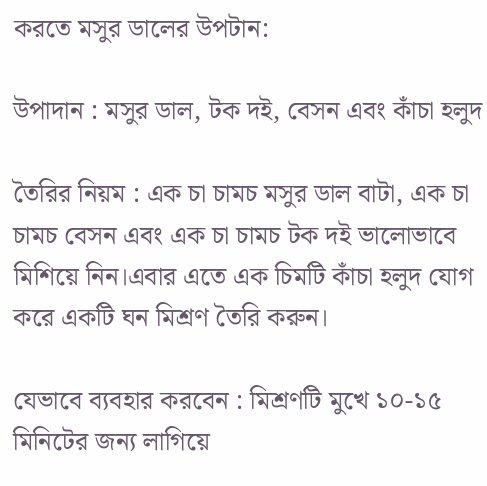করতে মসুর ডালের উপটান:

উপাদান : মসুর ডাল, টক দই, বেসন এবং কাঁচা হলুদ

তৈরির নিয়ম : এক চা চামচ মসুর ডাল বাটা, এক চা চামচ বেসন এবং এক চা চামচ টক দই ভালোভাবে মিশিয়ে নিন।এবার এতে এক চিমটি কাঁচা হলুদ যোগ করে একটি ঘন মিশ্রণ তৈরি করুন।

যেভাবে ব্যবহার করবেন : মিশ্রণটি মুখে ১০-১৫ মিনিটের জন্য লাগিয়ে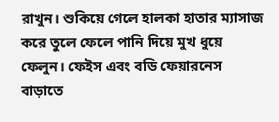রাখুন। শুকিয়ে গেলে হালকা হাতার ম্যাসাজ করে তুলে ফেলে পানি দিয়ে মুখ ধুয়ে ফেলুন। ফেইস এবং বডি ফেয়ারনেস বাড়াতে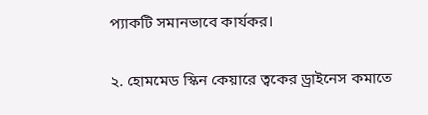প্যাকটি সমানভাবে কার্যকর।

২. হোমমেড স্কিন কেয়ারে ত্বকের ড্রাইনেস কমাতে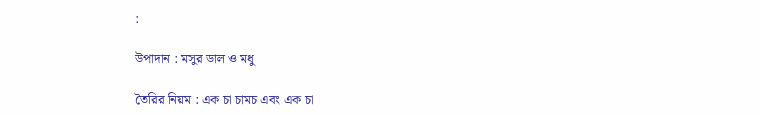:

উপাদান : মসুর ডাল ও মধু

তৈরির নিয়ম : এক চা চামচ এবং এক চা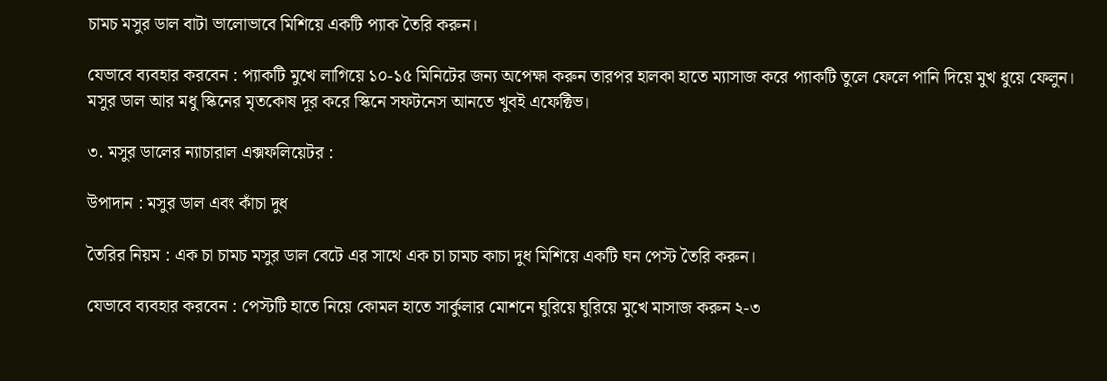চামচ মসুর ডাল বাটা ভালোভাবে মিশিয়ে একটি প্যাক তৈরি করুন।

যেভাবে ব্যবহার করবেন : প্যাকটি মুখে লাগিয়ে ১০-১৫ মিনিটের জন্য অপেক্ষা করুন তারপর হালকা হাতে ম্যাসাজ করে প্যাকটি তুলে ফেলে পানি দিয়ে মুখ ধুয়ে ফেলুন। মসুর ডাল আর মধু স্কিনের মৃতকোষ দূর করে স্কিনে সফটনেস আনতে খুবই এফেক্টিভ।

৩. মসুর ডালের ন্যাচারাল এক্সফলিয়েটর :

উপাদান : মসুর ডাল এবং কাঁচা দুধ

তৈরির নিয়ম : এক চা চামচ মসুর ডাল বেটে এর সাথে এক চা চামচ কাচা দুধ মিশিয়ে একটি ঘন পেস্ট তৈরি করুন।

যেভাবে ব্যবহার করবেন : পেস্টটি হাতে নিয়ে কোমল হাতে সার্কুলার মোশনে ঘুরিয়ে ঘুরিয়ে মুখে মাসাজ করুন ২-৩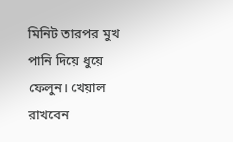মিনিট তারপর মুখ পানি দিয়ে ধুয়ে ফেলুন। খেয়াল রাখবেন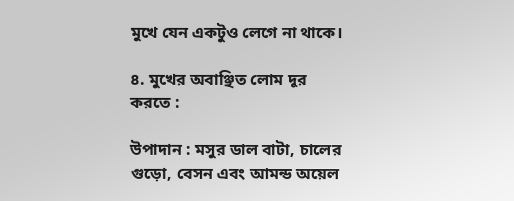মুখে যেন একটুও লেগে না থাকে।

৪. মুখের অবাঞ্ছিত লোম দূর করতে :

উপাদান : মসুর ডাল বাটা, চালের গুড়ো, বেসন এবং আমন্ড অয়েল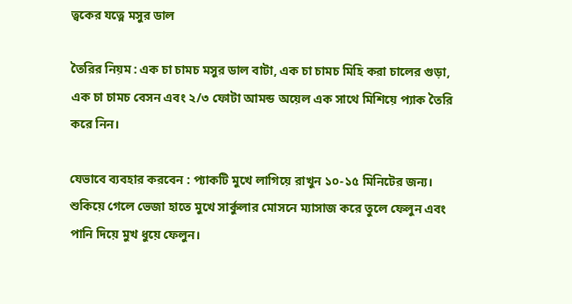ত্বকের যত্নে মসুর ডাল

তৈরির নিয়ম : এক চা চামচ মসুর ডাল বাটা, এক চা চামচ মিহি করা চালের গুড়া, এক চা চামচ বেসন এবং ২/৩ ফোটা আমন্ড অয়েল এক সাথে মিশিয়ে প্যাক তৈরি করে নিন।

যেভাবে ব্যবহার করবেন : প্যাকটি মুখে লাগিয়ে রাখুন ১০-১৫ মিনিটের জন্য। শুকিয়ে গেলে ভেজা হাতে মুখে সার্কুলার মোসনে ম্যাসাজ করে তুলে ফেলুন এবং পানি দিয়ে মুখ ধুয়ে ফেলুন।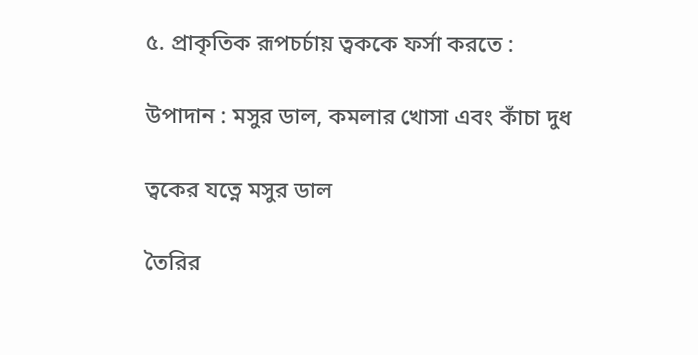৫. প্রাকৃতিক রূপচর্চায় ত্বককে ফর্সা করতে :

উপাদান : মসুর ডাল, কমলার খোসা এবং কাঁচা দুধ

ত্বকের যত্নে মসুর ডাল

তৈরির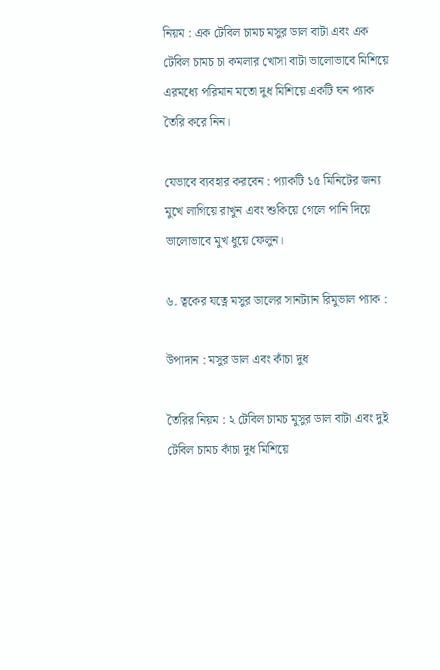নিয়ম : এক টেবিল চামচ মসুর ডাল বাটা এবং এক টেবিল চামচ চা কমলার খোসা বাটা ভালোভাবে মিশিয়ে এরমধ্যে পরিমান মতো দুধ মিশিয়ে একটি ঘন প্যাক তৈরি করে নিন।

যেভাবে ব্যবহার করবেন : প্যাকটি ১৫ মিনিটের জন্য মুখে লাগিয়ে রাখুন এবং শুকিয়ে গেলে পানি দিয়ে ভালোভাবে মুখ ধুয়ে ফেলুন।

৬. ত্বকের যত্নে মসুর ডালের সানট্যান রিমুভাল প্যাক :

উপাদান : মসুর ডাল এবং কাঁচা দুধ

তৈরির নিয়ম : ২ টেবিল চামচ মুসুর ডাল বাটা এবং দুই টেবিল চামচ কাঁচা দুধ মিশিয়ে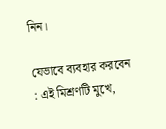নিন।

যেভাবে ব্যবহার করবেন : এই মিশ্রণটি মুখে,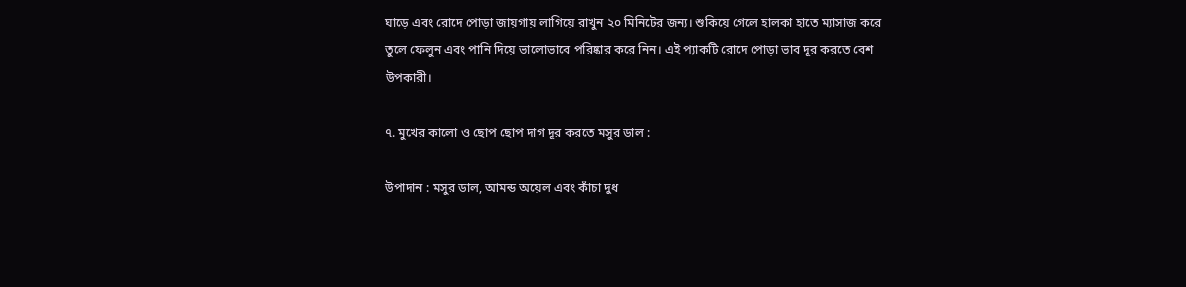ঘাড়ে এবং রোদে পোড়া জায়গায় লাগিয়ে রাখুন ২০ মিনিটের জন্য। শুকিয়ে গেলে হালকা হাতে ম্যাসাজ করে তুলে ফেলুন এবং পানি দিয়ে ভালোভাবে পরিষ্কার করে নিন। এই প্যাকটি রোদে পোড়া ভাব দূর করতে বেশ উপকারী।

৭. মুখের কালো ও ছোপ ছোপ দাগ দূর করতে মসুর ডাল :

উপাদান : মসুর ডাল, আমন্ড অয়েল এবং কাঁচা দুধ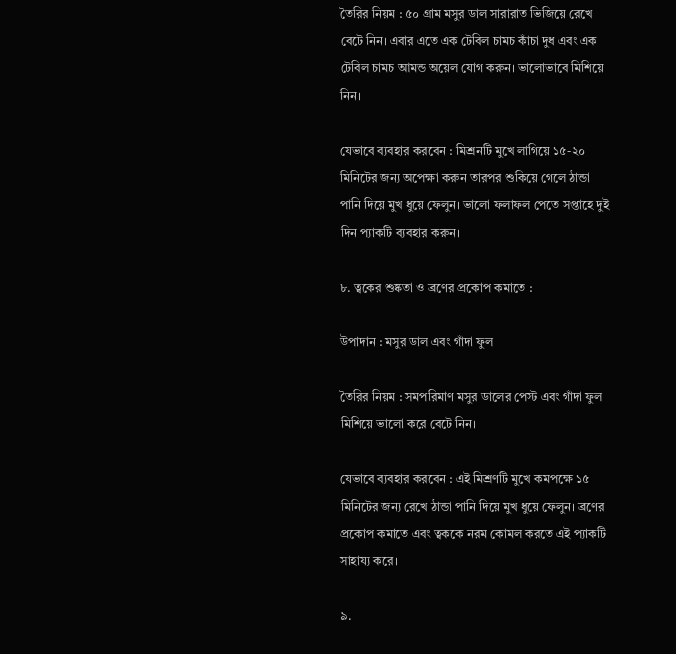তৈরির নিয়ম : ৫০ গ্রাম মসুর ডাল সারারাত ভিজিয়ে রেখে বেটে নিন। এবার এতে এক টেবিল চামচ কাঁচা দুধ এবং এক টেবিল চামচ আমন্ড অয়েল যোগ করুন। ভালোভাবে মিশিয়ে নিন।

যেভাবে ব্যবহার করবেন : মিশ্রনটি মুখে লাগিয়ে ১৫-২০ মিনিটের জন্য অপেক্ষা করুন তারপর শুকিয়ে গেলে ঠান্ডা পানি দিয়ে মুখ ধুয়ে ফেলুন। ভালো ফলাফল পেতে সপ্তাহে দুই দিন প্যাকটি ব্যবহার করুন।

৮. ত্বকের শুষ্কতা ও ব্রণের প্রকোপ কমাতে :

উপাদান : মসুর ডাল এবং গাঁদা ফুল

তৈরির নিয়ম : সমপরিমাণ মসুর ডালের পেস্ট এবং গাঁদা ফুল মিশিয়ে ভালো করে বেটে নিন।

যেভাবে ব্যবহার করবেন : এই মিশ্রণটি মুখে কমপক্ষে ১৫ মিনিটের জন্য রেখে ঠান্ডা পানি দিয়ে মুখ ধুয়ে ফেলুন। ব্রণের প্রকোপ কমাতে এবং ত্বককে নরম কোমল করতে এই প্যাকটি সাহায্য করে।

৯.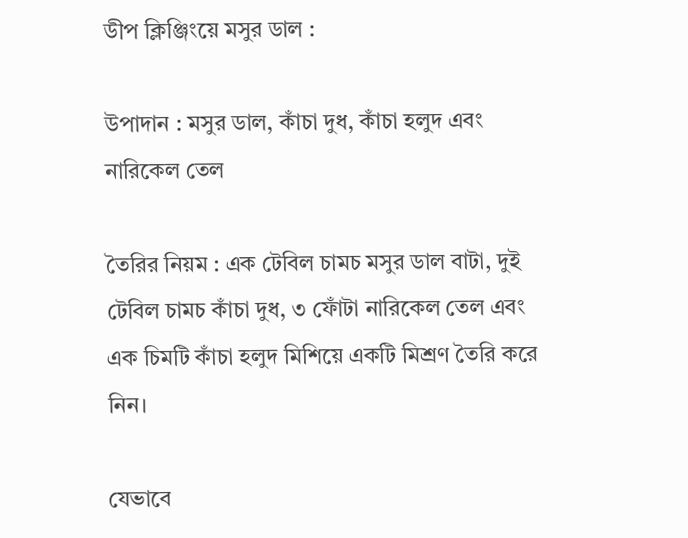ডীপ ক্লিঞ্জিংয়ে মসুর ডাল :

উপাদান : মসুর ডাল, কাঁচা দুধ, কাঁচা হলুদ এবং নারিকেল তেল

তৈরির নিয়ম : এক টেবিল চামচ মসুর ডাল বাটা, দুই টেবিল চামচ কাঁচা দুধ, ৩ ফোঁটা নারিকেল তেল এবং এক চিমটি কাঁচা হলুদ মিশিয়ে একটি মিশ্রণ তৈরি করে নিন।

যেভাবে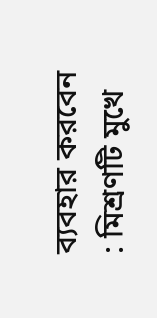ব্যবহার করবেন : মিশ্রণটি মুখে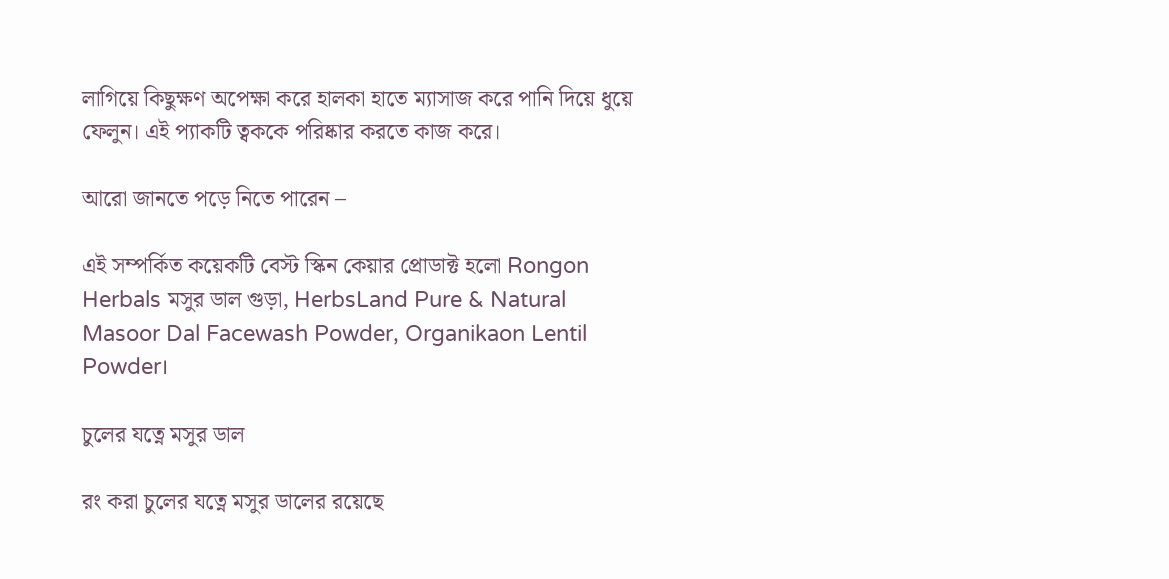লাগিয়ে কিছুক্ষণ অপেক্ষা করে হালকা হাতে ম্যাসাজ করে পানি দিয়ে ধুয়ে ফেলুন। এই প্যাকটি ত্বককে পরিষ্কার করতে কাজ করে।

আরো জানতে পড়ে নিতে পারেন –

এই সম্পর্কিত কয়েকটি বেস্ট স্কিন কেয়ার প্রোডাক্ট হলো Rongon Herbals মসুর ডাল গুড়া, HerbsLand Pure & Natural Masoor Dal Facewash Powder, Organikaon Lentil Powder।

চুলের যত্নে মসুর ডাল

রং করা চুলের যত্নে মসুর ডালের রয়েছে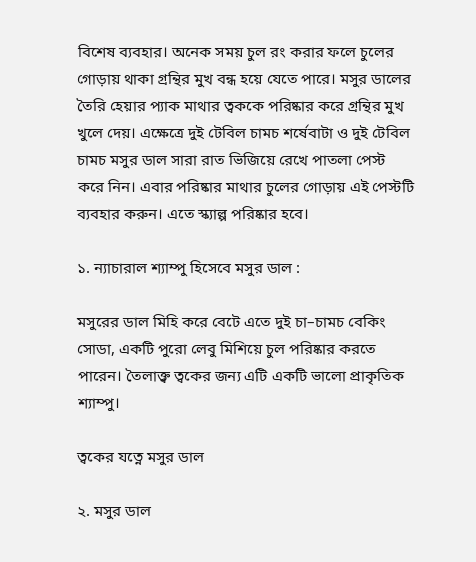বিশেষ ব্যবহার। অনেক সময় চুল রং করার ফলে চুলের গোড়ায় থাকা গ্রন্থির মুখ বন্ধ হয়ে যেতে পারে। মসুর ডালের তৈরি হেয়ার প্যাক মাথার ত্বককে পরিষ্কার করে গ্রন্থির মুখ খুলে দেয়। এক্ষেত্রে দুই টেবিল চামচ শর্ষেবাটা ও দুই টেবিল চামচ মসুর ডাল সারা রাত ভিজিয়ে রেখে পাতলা পেস্ট করে নিন। এবার পরিষ্কার মাথার চুলের গোড়ায় এই পেস্টটি ব্যবহার করুন। এতে স্ক্যাল্প পরিষ্কার হবে।

১. ন্যাচারাল শ্যাম্পু হিসেবে মসুর ডাল :

মসুরের ডাল মিহি করে বেটে এতে দুই চা–চামচ বেকিং সোডা, একটি পুরো লেবু মিশিয়ে চুল পরিষ্কার করতে পারেন। তৈলাক্ত্ব ত্বকের জন্য এটি একটি ভালো প্রাকৃতিক শ্যাম্পু।

ত্বকের যত্নে মসুর ডাল

২. মসুর ডাল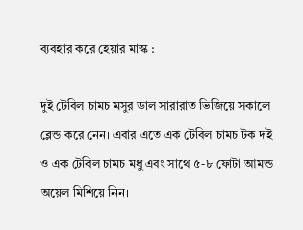ব্যবহার করে হেয়ার মাস্ক :

দুই টেবিল চামচ মসুর ডাল সারারাত ভিজিয়ে সকালে ব্লেন্ড করে নেন। এবার এতে এক টেবিল চামচ টক দই ও এক টেবিল চামচ মধু এবং সাথে ৫-৮ ফোটা আমন্ড অয়েল মিশিয়ে নিন।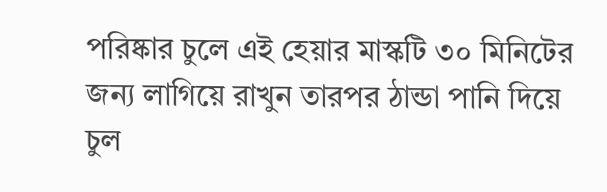পরিষ্কার চুলে এই হেয়ার মাস্কটি ৩০ মিনিটের জন্য লাগিয়ে রাখুন তারপর ঠান্ডা পানি দিয়ে চুল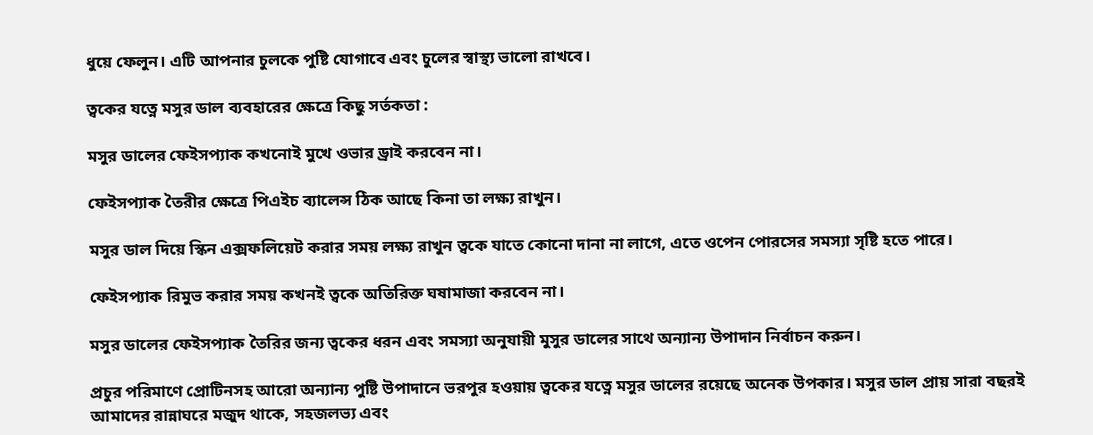ধুয়ে ফেলুন। এটি আপনার চুলকে পুষ্টি যোগাবে এবং চুলের স্বাস্থ্য ভালো রাখবে।

ত্বকের যত্নে মসুর ডাল ব্যবহারের ক্ষেত্রে কিছু সর্তকতা :

মসুর ডালের ফেইসপ্যাক কখনোই মুখে ওভার ড্রাই করবেন না।

ফেইসপ্যাক তৈরীর ক্ষেত্রে পিএইচ ব্যালেন্স ঠিক আছে কিনা তা লক্ষ্য রাখুন।

মসুর ডাল দিয়ে স্কিন এক্সফলিয়েট করার সময় লক্ষ্য রাখুন ত্বকে যাতে কোনো দানা না লাগে, এতে ওপেন পোরসের সমস্যা সৃষ্টি হতে পারে।

ফেইসপ্যাক রিমুভ করার সময় কখনই ত্বকে অতিরিক্ত ঘষামাজা করবেন না।

মসুর ডালের ফেইসপ্যাক তৈরির জন্য ত্বকের ধরন এবং সমস্যা অনুযায়ী মুসুর ডালের সাথে অন্যান্য উপাদান নির্বাচন করুন।

প্রচুর পরিমাণে প্রোটিনসহ আরো অন্যান্য পুষ্টি উপাদানে ভরপুর হওয়ায় ত্বকের যত্নে মসুর ডালের রয়েছে অনেক উপকার। মসুর ডাল প্রায় সারা বছরই আমাদের রান্নাঘরে মজুদ থাকে, সহজলভ্য এবং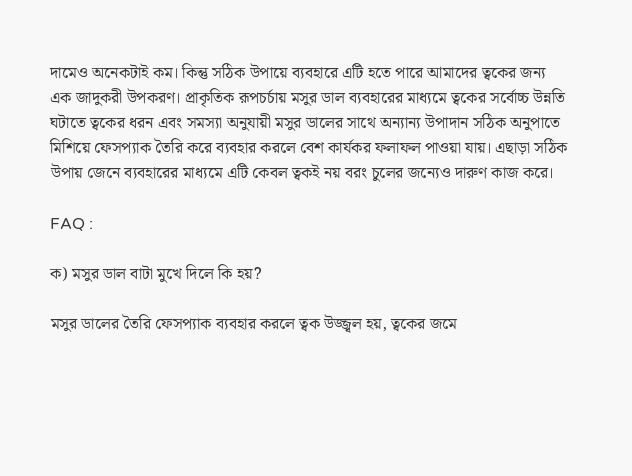দামেও অনেকটাই কম। কিন্তু সঠিক উপায়ে ব্যবহারে এটি হতে পারে আমাদের ত্বকের জন্য এক জাদুকরী উপকরণ। প্রাকৃতিক রূপচর্চায় মসুর ডাল ব্যবহারের মাধ্যমে ত্বকের সর্বোচ্চ উন্নতি ঘটাতে ত্বকের ধরন এবং সমস্যা অনুযায়ী মসুর ডালের সাথে অন্যান্য উপাদান সঠিক অনুপাতে মিশিয়ে ফেসপ্যাক তৈরি করে ব্যবহার করলে বেশ কার্যকর ফলাফল পাওয়া যায়। এছাড়া সঠিক উপায় জেনে ব্যবহারের মাধ্যমে এটি কেবল ত্বকই নয় বরং চুলের জন্যেও দারুণ কাজ করে।

FAQ :

ক) মসুর ডাল বাটা মুখে দিলে কি হয়?

মসুর ডালের তৈরি ফেসপ্যাক ব্যবহার করলে ত্বক উজ্জ্বল হয়, ত্বকের জমে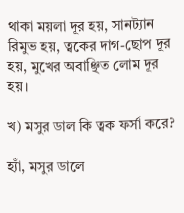থাকা ময়লা দূর হয়, সানট্যান রিমুভ হয়, ত্বকের দাগ-ছোপ দূর হয়, মুখের অবাঞ্ছিত লোম দূর হয়।

খ) মসুর ডাল কি ত্বক ফর্সা করে?

হ্যাঁ, মসুর ডালে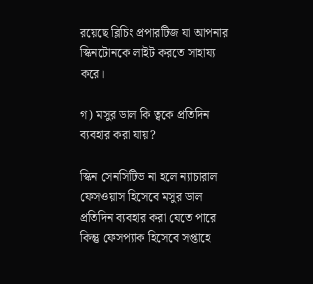রয়েছে ব্লিচিং প্রপারটিজ যা আপনার স্কিনটোনকে লাইট করতে সাহায্য করে।

গ) মসুর ডাল কি ত্বকে প্রতিদিন ব্যবহার করা যায়?

স্কিন সেনসিটিভ না হলে ন্যাচারাল ফেসওয়াস হিসেবে মসুর ডাল প্রতিদিন ব্যবহার করা যেতে পারে কিন্তু ফেসপ্যাক হিসেবে সপ্তাহে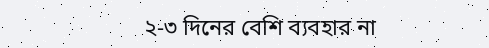২-৩ দিনের বেশি ব্যবহার না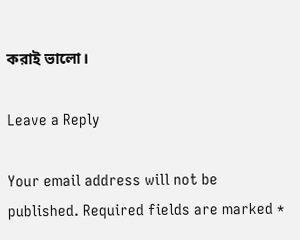করাই ভালো।

Leave a Reply

Your email address will not be published. Required fields are marked *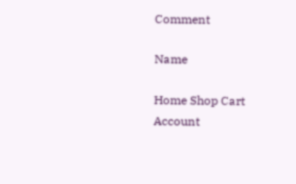Comment

Name

Home Shop Cart Account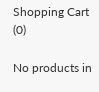Shopping Cart (0)

No products in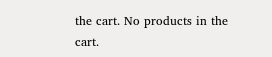the cart. No products in the cart.